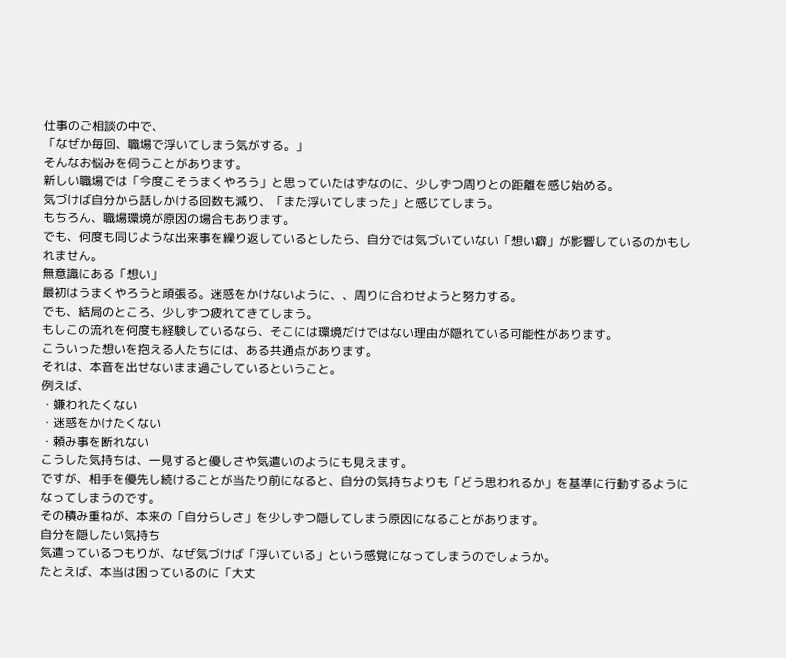仕事のご相談の中で、
「なぜか毎回、職場で浮いてしまう気がする。」
そんなお悩みを伺うことがあります。
新しい職場では「今度こそうまくやろう」と思っていたはずなのに、少しずつ周りとの距離を感じ始める。
気づけば自分から話しかける回数も減り、「また浮いてしまった」と感じてしまう。
もちろん、職場環境が原因の場合もあります。
でも、何度も同じような出来事を繰り返しているとしたら、自分では気づいていない「想い癖」が影響しているのかもしれません。
無意識にある「想い」
最初はうまくやろうと頑張る。迷惑をかけないように、、周りに合わせようと努力する。
でも、結局のところ、少しずつ疲れてきてしまう。
もしこの流れを何度も経験しているなら、そこには環境だけではない理由が隠れている可能性があります。
こういった想いを抱える人たちには、ある共通点があります。
それは、本音を出せないまま過ごしているということ。
例えば、
・嫌われたくない
・迷惑をかけたくない
・頼み事を断れない
こうした気持ちは、一見すると優しさや気遣いのようにも見えます。
ですが、相手を優先し続けることが当たり前になると、自分の気持ちよりも「どう思われるか」を基準に行動するようになってしまうのです。
その積み重ねが、本来の「自分らしさ」を少しずつ隠してしまう原因になることがあります。
自分を隠したい気持ち
気遣っているつもりが、なぜ気づけば「浮いている」という感覚になってしまうのでしょうか。
たとえば、本当は困っているのに「大丈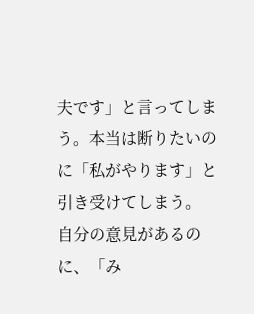夫です」と言ってしまう。本当は断りたいのに「私がやります」と引き受けてしまう。
自分の意見があるのに、「み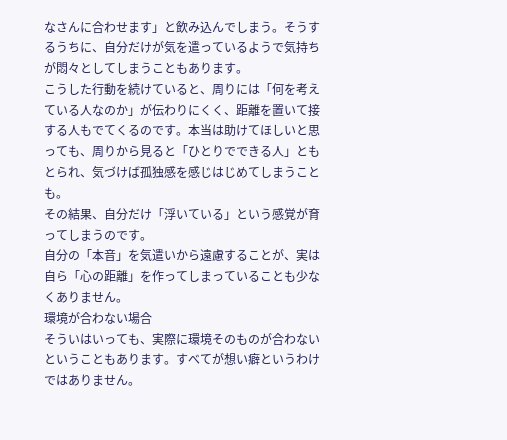なさんに合わせます」と飲み込んでしまう。そうするうちに、自分だけが気を遣っているようで気持ちが悶々としてしまうこともあります。
こうした行動を続けていると、周りには「何を考えている人なのか」が伝わりにくく、距離を置いて接する人もでてくるのです。本当は助けてほしいと思っても、周りから見ると「ひとりでできる人」ともとられ、気づけば孤独感を感じはじめてしまうことも。
その結果、自分だけ「浮いている」という感覚が育ってしまうのです。
自分の「本音」を気遣いから遠慮することが、実は自ら「心の距離」を作ってしまっていることも少なくありません。
環境が合わない場合
そういはいっても、実際に環境そのものが合わないということもあります。すべてが想い癖というわけではありません。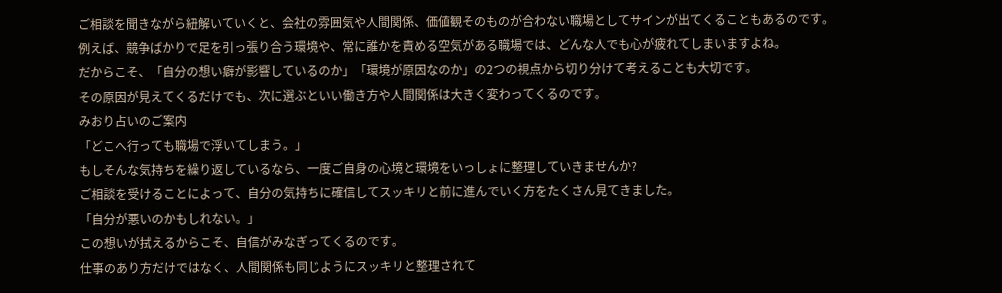ご相談を聞きながら紐解いていくと、会社の雰囲気や人間関係、価値観そのものが合わない職場としてサインが出てくることもあるのです。
例えば、競争ばかりで足を引っ張り合う環境や、常に誰かを責める空気がある職場では、どんな人でも心が疲れてしまいますよね。
だからこそ、「自分の想い癖が影響しているのか」「環境が原因なのか」の2つの視点から切り分けて考えることも大切です。
その原因が見えてくるだけでも、次に選ぶといい働き方や人間関係は大きく変わってくるのです。
みおり占いのご案内
「どこへ行っても職場で浮いてしまう。」
もしそんな気持ちを繰り返しているなら、一度ご自身の心境と環境をいっしょに整理していきませんか?
ご相談を受けることによって、自分の気持ちに確信してスッキリと前に進んでいく方をたくさん見てきました。
「自分が悪いのかもしれない。」
この想いが拭えるからこそ、自信がみなぎってくるのです。
仕事のあり方だけではなく、人間関係も同じようにスッキリと整理されて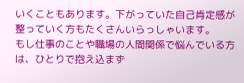いくこともあります。下がっていた自己肯定感が整っていく方もたくさんいらっしゃいます。
もし仕事のことや職場の人間関係で悩んでいる方は、ひとりで抱え込まず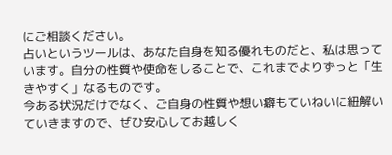にご相談ください。
占いというツールは、あなた自身を知る優れものだと、私は思っています。自分の性質や使命をしることで、これまでよりずっと「生きやすく」なるものです。
今ある状況だけでなく、ご自身の性質や想い癖もていねいに紐解いていきますので、ぜひ安心してお越しく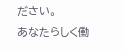ださい。
あなたらしく働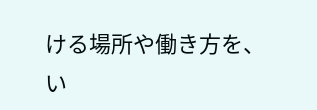ける場所や働き方を、い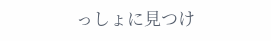っしょに見つけ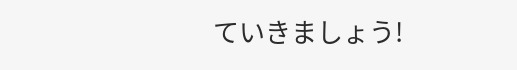ていきましょう!